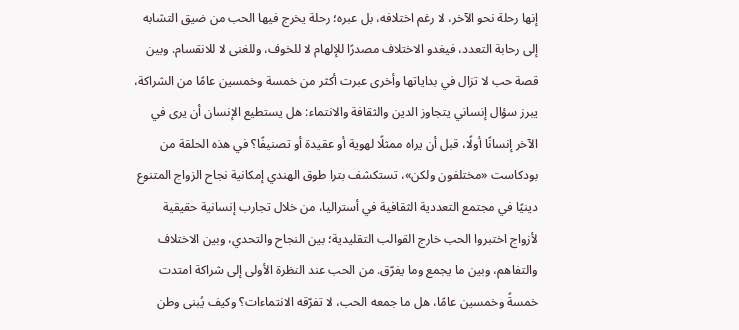إنها رحلة نحو الآخر، لا رغم اختلافه، بل عبره؛ رحلة يخرج فيها الحب من ضيق التشابه إلى رحابة التعدد، فيغدو الاختلاف مصدرًا للإلهام لا للخوف، وللغنى لا للانقسام. وبين قصة حب لا تزال في بداياتها وأخرى عبرت أكثر من خمسة وخمسين عامًا من الشراكة، يبرز سؤال إنساني يتجاوز الدين والثقافة والانتماء: هل يستطيع الإنسان أن يرى في الآخر إنسانًا أولًا، قبل أن يراه ممثلًا لهوية أو عقيدة أو تصنيفًا؟ في هذه الحلقة من بودكاست «مختلفون ولكن»، تستكشف بترا طوق الهندي إمكانية نجاح الزواج المتنوع دينيًا في مجتمع التعددية الثقافية في أستراليا، من خلال تجارب إنسانية حقيقية لأزواج اختبروا الحب خارج القوالب التقليدية؛ بين النجاح والتحدي، وبين الاختلاف والتفاهم، وبين ما يجمع وما يفرّق. من الحب عند النظرة الأولى إلى شراكة امتدت خمسةً وخمسين عامًا، هل ما جمعه الحب، لا تفرّقه الانتماءات؟ وكيف يُبنى وطن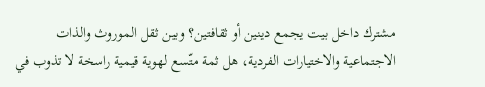مشترك داخل بيت يجمع دينين أو ثقافتين؟ وبين ثقل الموروث والذات الاجتماعية والاختيارات الفردية، هل ثمة متّسع لهوية قيمية راسخة لا تذوب في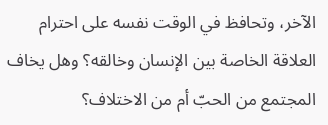الآخر، وتحافظ في الوقت نفسه على احترام العلاقة الخاصة بين الإنسان وخالقه؟ وهل يخاف المجتمع من الحبّ أم من الاختلاف؟